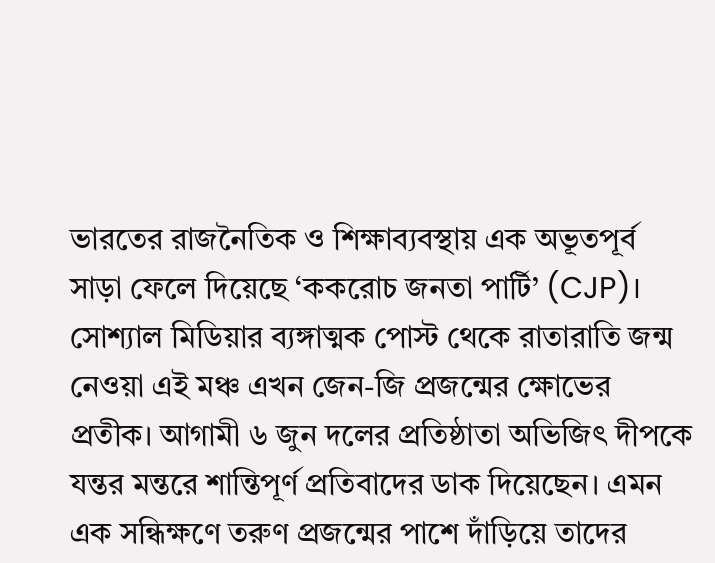ভারতের রাজনৈতিক ও শিক্ষাব্যবস্থায় এক অভূতপূর্ব সাড়া ফেলে দিয়েছে ‘ককরোচ জনতা পার্টি’ (CJP)। সোশ্যাল মিডিয়ার ব্যঙ্গাত্মক পোস্ট থেকে রাতারাতি জন্ম নেওয়া এই মঞ্চ এখন জেন-জি প্রজন্মের ক্ষোভের প্রতীক। আগামী ৬ জুন দলের প্রতিষ্ঠাতা অভিজিৎ দীপকে যন্তর মন্তরে শান্তিপূর্ণ প্রতিবাদের ডাক দিয়েছেন। এমন এক সন্ধিক্ষণে তরুণ প্রজন্মের পাশে দাঁড়িয়ে তাদের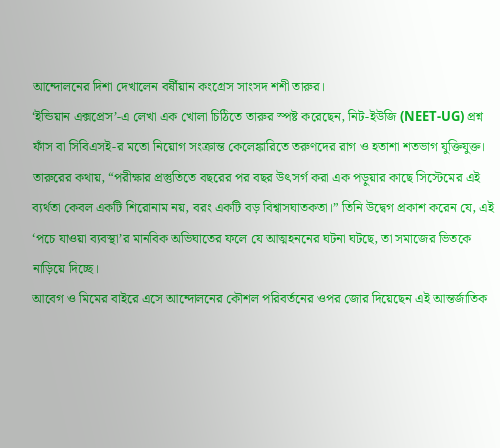আন্দোলনের দিশা দেখালেন বর্ষীয়ান কংগ্রেস সাংসদ শশী তারুর।
‘ইন্ডিয়ান এক্সপ্রেস’-এ লেখা এক খোলা চিঠিতে তারুর স্পষ্ট করেছেন, নিট-ইউজি (NEET-UG) প্রশ্ন ফাঁস বা সিবিএসই-র মতো নিয়োগ সংক্রান্ত কেলেঙ্কারিতে তরুণদের রাগ ও হতাশা শতভাগ যুক্তিযুক্ত। তারুরের কথায়, “পরীক্ষার প্রস্তুতিতে বছরের পর বছর উৎসর্গ করা এক পড়ুয়ার কাছে সিস্টেমের এই ব্যর্থতা কেবল একটি শিরোনাম নয়, বরং একটি বড় বিশ্বাসঘাতকতা।” তিনি উদ্বেগ প্রকাশ করেন যে, এই ‘পচে যাওয়া ব্যবস্থা’র মানবিক অভিঘাতের ফলে যে আত্মহননের ঘটনা ঘটছে, তা সমাজের ভিতকে নাড়িয়ে দিচ্ছে।
আবেগ ও মিমের বাইরে এসে আন্দোলনের কৌশল পরিবর্তনের ওপর জোর দিয়েছেন এই আন্তর্জাতিক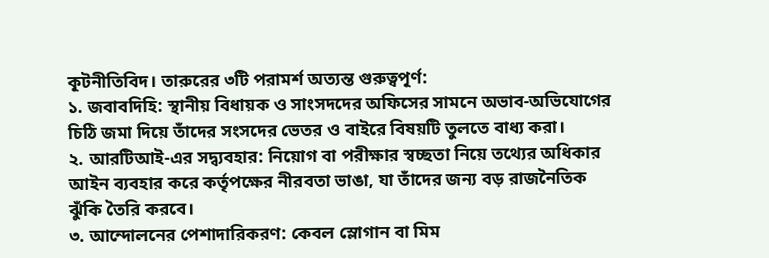কূটনীতিবিদ। তারুরের ৩টি পরামর্শ অত্যন্ত গুরুত্বপূর্ণ:
১. জবাবদিহি: স্থানীয় বিধায়ক ও সাংসদদের অফিসের সামনে অভাব-অভিযোগের চিঠি জমা দিয়ে তাঁদের সংসদের ভেতর ও বাইরে বিষয়টি তুলতে বাধ্য করা।
২. আরটিআই-এর সদ্ব্যবহার: নিয়োগ বা পরীক্ষার স্বচ্ছতা নিয়ে তথ্যের অধিকার আইন ব্যবহার করে কর্তৃপক্ষের নীরবতা ভাঙা, যা তাঁদের জন্য বড় রাজনৈতিক ঝুঁকি তৈরি করবে।
৩. আন্দোলনের পেশাদারিকরণ: কেবল স্লোগান বা মিম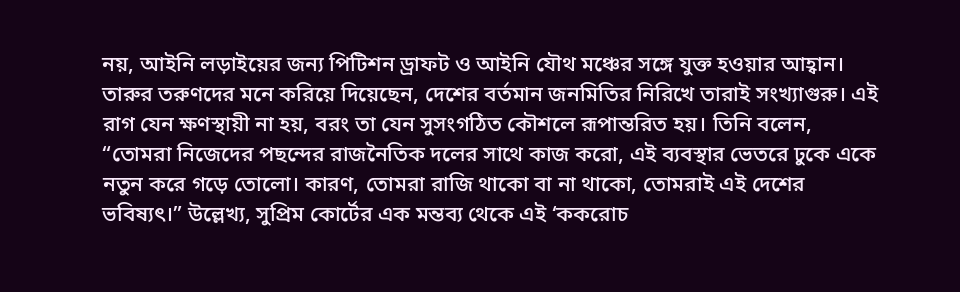নয়, আইনি লড়াইয়ের জন্য পিটিশন ড্রাফট ও আইনি যৌথ মঞ্চের সঙ্গে যুক্ত হওয়ার আহ্বান।
তারুর তরুণদের মনে করিয়ে দিয়েছেন, দেশের বর্তমান জনমিতির নিরিখে তারাই সংখ্যাগুরু। এই রাগ যেন ক্ষণস্থায়ী না হয়, বরং তা যেন সুসংগঠিত কৌশলে রূপান্তরিত হয়। তিনি বলেন, “তোমরা নিজেদের পছন্দের রাজনৈতিক দলের সাথে কাজ করো, এই ব্যবস্থার ভেতরে ঢুকে একে নতুন করে গড়ে তোলো। কারণ, তোমরা রাজি থাকো বা না থাকো, তোমরাই এই দেশের ভবিষ্যৎ।” উল্লেখ্য, সুপ্রিম কোর্টের এক মন্তব্য থেকে এই ‘ককরোচ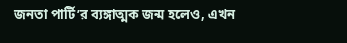জনতা পার্টি’র ব্যঙ্গাত্মক জন্ম হলেও, এখন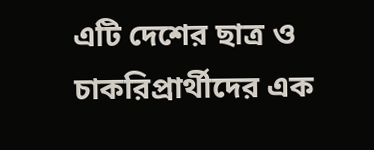এটি দেশের ছাত্র ও চাকরিপ্রার্থীদের এক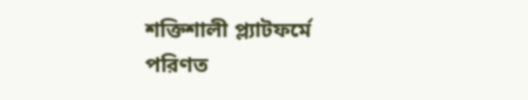শক্তিশালী প্ল্যাটফর্মে পরিণত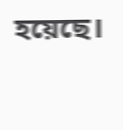হয়েছে।